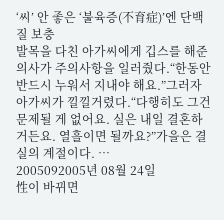‘씨’ 안 좋은 ‘불육증(不育症)’엔 단백질 보충
발목을 다친 아가씨에게 깁스를 해준 의사가 주의사항을 일러줬다.“한동안 반드시 누워서 지내야 해요.”그러자 아가씨가 낄낄거렸다.“다행히도 그건 문제될 게 없어요. 실은 내일 결혼하거든요. 열흘이면 될까요?”가을은 결실의 계절이다. …
2005092005년 08월 24일
性이 바뀌면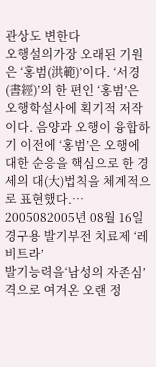관상도 변한다
오행설의가장 오래된 기원은 ‘홍범(洪範)’이다. ‘서경(書經)’의 한 편인 ‘홍범’은 오행학설사에 획기적 저작이다. 음양과 오행이 융합하기 이전에 ‘홍범’은 오행에 대한 순응을 핵심으로 한 경세의 대(大)법칙을 체계적으로 표현했다.…
2005082005년 08월 16일
경구용 발기부전 치료제 ‘레비트라’
발기능력을‘남성의 자존심’격으로 여겨온 오랜 정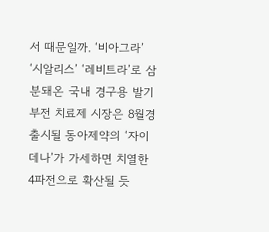서 때문일까. ‘비아그라’ ‘시알리스’ ‘레비트라’로 삼분돼온 국내 경구용 발기부전 치료제 시장은 8월경 출시될 동아제약의 ‘자이데나’가 가세하면 치열한 4파전으로 확산될 듯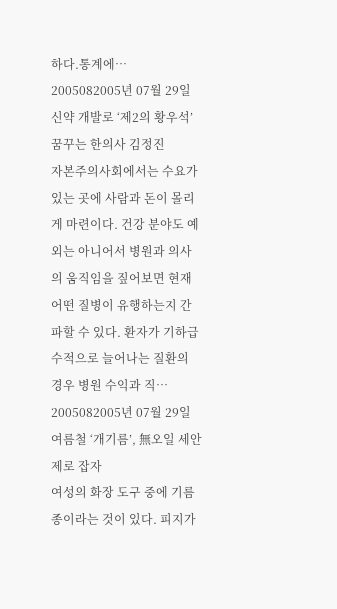하다.통계에…
2005082005년 07월 29일
신약 개발로 ‘제2의 황우석’ 꿈꾸는 한의사 김정진
자본주의사회에서는 수요가 있는 곳에 사람과 돈이 몰리게 마련이다. 건강 분야도 예외는 아니어서 병원과 의사의 움직임을 짚어보면 현재 어떤 질병이 유행하는지 간파할 수 있다. 환자가 기하급수적으로 늘어나는 질환의 경우 병원 수익과 직…
2005082005년 07월 29일
여름철 ‘개기름’, 無오일 세안제로 잡자
여성의 화장 도구 중에 기름종이라는 것이 있다. 피지가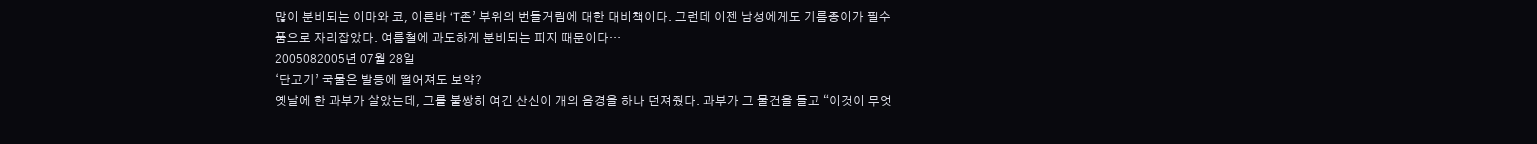많이 분비되는 이마와 코, 이른바 ‘T존’ 부위의 번들거림에 대한 대비책이다. 그런데 이젠 남성에게도 기름종이가 필수품으로 자리잡았다. 여름철에 과도하게 분비되는 피지 때문이다…
2005082005년 07월 28일
‘단고기’ 국물은 발등에 떨어져도 보약?
옛날에 한 과부가 살았는데, 그를 불쌍히 여긴 산신이 개의 음경을 하나 던져줬다. 과부가 그 물건을 들고 “이것이 무엇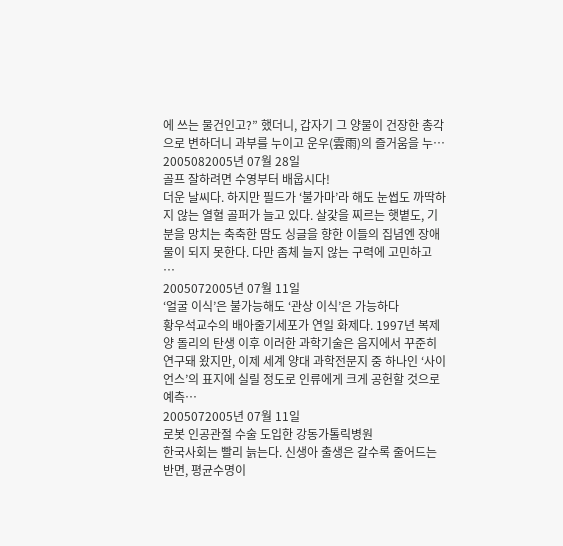에 쓰는 물건인고?” 했더니, 갑자기 그 양물이 건장한 총각으로 변하더니 과부를 누이고 운우(雲雨)의 즐거움을 누…
2005082005년 07월 28일
골프 잘하려면 수영부터 배웁시다!
더운 날씨다. 하지만 필드가 ‘불가마’라 해도 눈썹도 까딱하지 않는 열혈 골퍼가 늘고 있다. 살갗을 찌르는 햇볕도, 기분을 망치는 축축한 땀도 싱글을 향한 이들의 집념엔 장애물이 되지 못한다. 다만 좀체 늘지 않는 구력에 고민하고 …
2005072005년 07월 11일
‘얼굴 이식’은 불가능해도 ‘관상 이식’은 가능하다
황우석교수의 배아줄기세포가 연일 화제다. 1997년 복제양 돌리의 탄생 이후 이러한 과학기술은 음지에서 꾸준히 연구돼 왔지만, 이제 세계 양대 과학전문지 중 하나인 ‘사이언스’의 표지에 실릴 정도로 인류에게 크게 공헌할 것으로 예측…
2005072005년 07월 11일
로봇 인공관절 수술 도입한 강동가톨릭병원
한국사회는 빨리 늙는다. 신생아 출생은 갈수록 줄어드는 반면, 평균수명이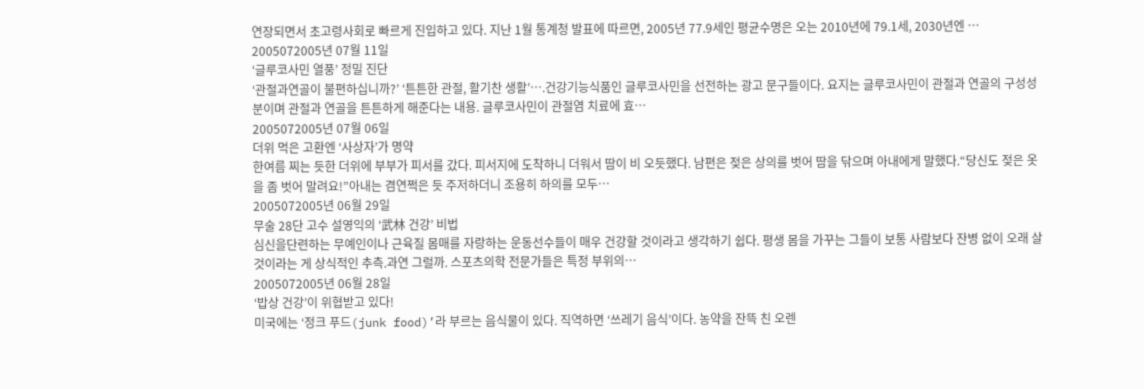연장되면서 초고령사회로 빠르게 진입하고 있다. 지난 1월 통계청 발표에 따르면, 2005년 77.9세인 평균수명은 오는 2010년에 79.1세, 2030년엔 …
2005072005년 07월 11일
‘글루코사민 열풍’ 정밀 진단
‘관절과연골이 불편하십니까?’ ‘튼튼한 관절, 활기찬 생활’….건강기능식품인 글루코사민을 선전하는 광고 문구들이다. 요지는 글루코사민이 관절과 연골의 구성성분이며 관절과 연골을 튼튼하게 해준다는 내용. 글루코사민이 관절염 치료에 효…
2005072005년 07월 06일
더위 먹은 고환엔 ‘사상자’가 명약
한여름 찌는 듯한 더위에 부부가 피서를 갔다. 피서지에 도착하니 더워서 땀이 비 오듯했다. 남편은 젖은 상의를 벗어 땀을 닦으며 아내에게 말했다.“당신도 젖은 옷을 좀 벗어 말려요!”아내는 겸연쩍은 듯 주저하더니 조용히 하의를 모두…
2005072005년 06월 29일
무술 28단 고수 설영익의 ‘武林 건강’ 비법
심신을단련하는 무예인이나 근육질 몸매를 자랑하는 운동선수들이 매우 건강할 것이라고 생각하기 쉽다. 평생 몸을 가꾸는 그들이 보통 사람보다 잔병 없이 오래 살 것이라는 게 상식적인 추측.과연 그럴까. 스포츠의학 전문가들은 특정 부위의…
2005072005년 06월 28일
‘밥상 건강’이 위협받고 있다!
미국에는 ‘정크 푸드(junk food)’라 부르는 음식물이 있다. 직역하면 ‘쓰레기 음식’이다. 농약을 잔뜩 친 오렌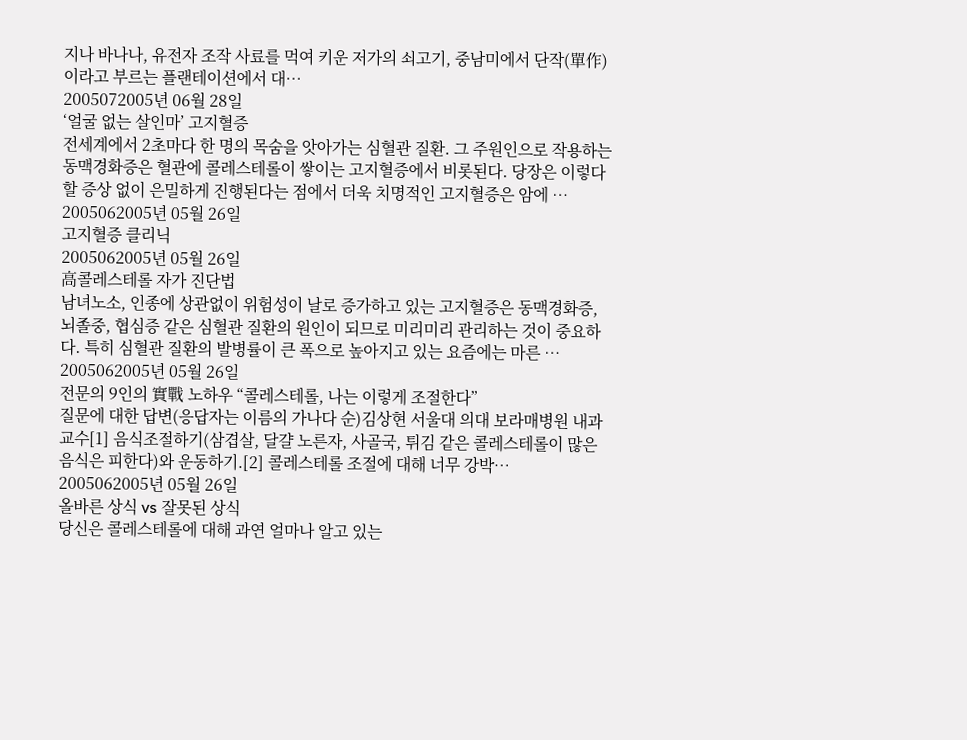지나 바나나, 유전자 조작 사료를 먹여 키운 저가의 쇠고기, 중남미에서 단작(單作)이라고 부르는 플랜테이션에서 대…
2005072005년 06월 28일
‘얼굴 없는 살인마’ 고지혈증
전세계에서 2초마다 한 명의 목숨을 앗아가는 심혈관 질환. 그 주원인으로 작용하는 동맥경화증은 혈관에 콜레스테롤이 쌓이는 고지혈증에서 비롯된다. 당장은 이렇다 할 증상 없이 은밀하게 진행된다는 점에서 더욱 치명적인 고지혈증은 암에 …
2005062005년 05월 26일
고지혈증 클리닉
2005062005년 05월 26일
高콜레스테롤 자가 진단법
남녀노소, 인종에 상관없이 위험성이 날로 증가하고 있는 고지혈증은 동맥경화증, 뇌졸중, 협심증 같은 심혈관 질환의 원인이 되므로 미리미리 관리하는 것이 중요하다. 특히 심혈관 질환의 발병률이 큰 폭으로 높아지고 있는 요즘에는 마른 …
2005062005년 05월 26일
전문의 9인의 實戰 노하우 “콜레스테롤, 나는 이렇게 조절한다”
질문에 대한 답변(응답자는 이름의 가나다 순)김상현 서울대 의대 보라매병원 내과 교수[1] 음식조절하기(삼겹살, 달걀 노른자, 사골국, 튀김 같은 콜레스테롤이 많은 음식은 피한다)와 운동하기.[2] 콜레스테롤 조절에 대해 너무 강박…
2005062005년 05월 26일
올바른 상식 vs 잘못된 상식
당신은 콜레스테롤에 대해 과연 얼마나 알고 있는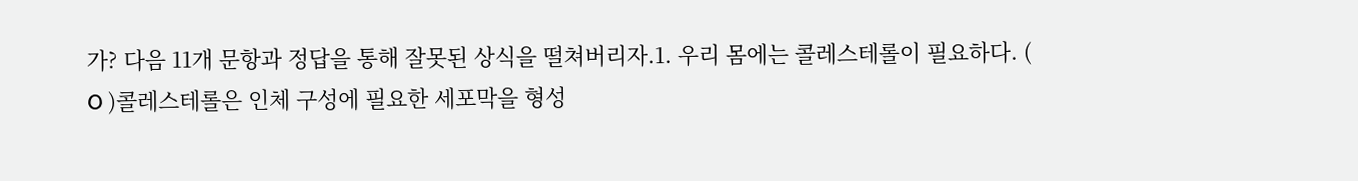가? 다음 11개 문항과 정답을 통해 잘못된 상식을 떨쳐버리자.1. 우리 몸에는 콜레스테롤이 필요하다. ( O )콜레스테롤은 인체 구성에 필요한 세포막을 형성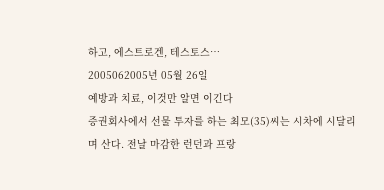하고, 에스트로겐, 테스토스…
2005062005년 05월 26일
예방과 치료, 이것만 알면 이긴다
증권회사에서 선물 투자를 하는 최모(35)씨는 시차에 시달리며 산다. 전날 마감한 런던과 프랑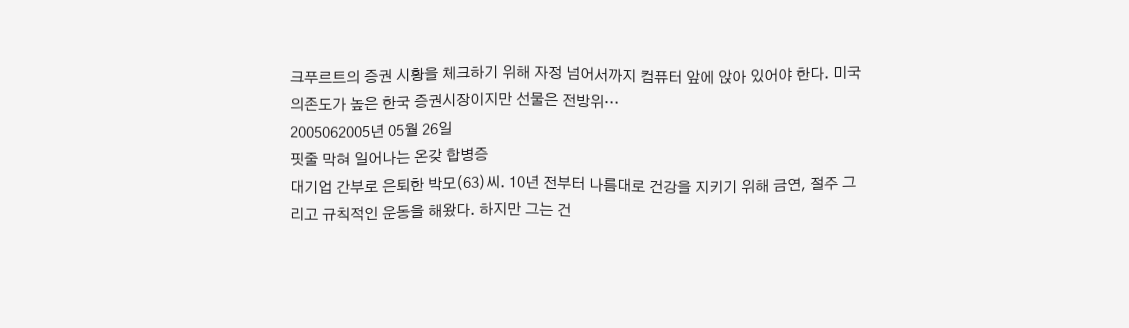크푸르트의 증권 시황을 체크하기 위해 자정 넘어서까지 컴퓨터 앞에 앉아 있어야 한다. 미국 의존도가 높은 한국 증권시장이지만 선물은 전방위…
2005062005년 05월 26일
핏줄 막혀 일어나는 온갖 합병증
대기업 간부로 은퇴한 박모(63)씨. 10년 전부터 나름대로 건강을 지키기 위해 금연, 절주 그리고 규칙적인 운동을 해왔다. 하지만 그는 건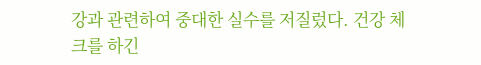강과 관련하여 중대한 실수를 저질렀다. 건강 체크를 하긴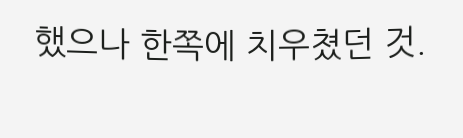했으나 한쪽에 치우쳤던 것.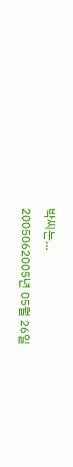박씨는…
2005062005년 05월 26일